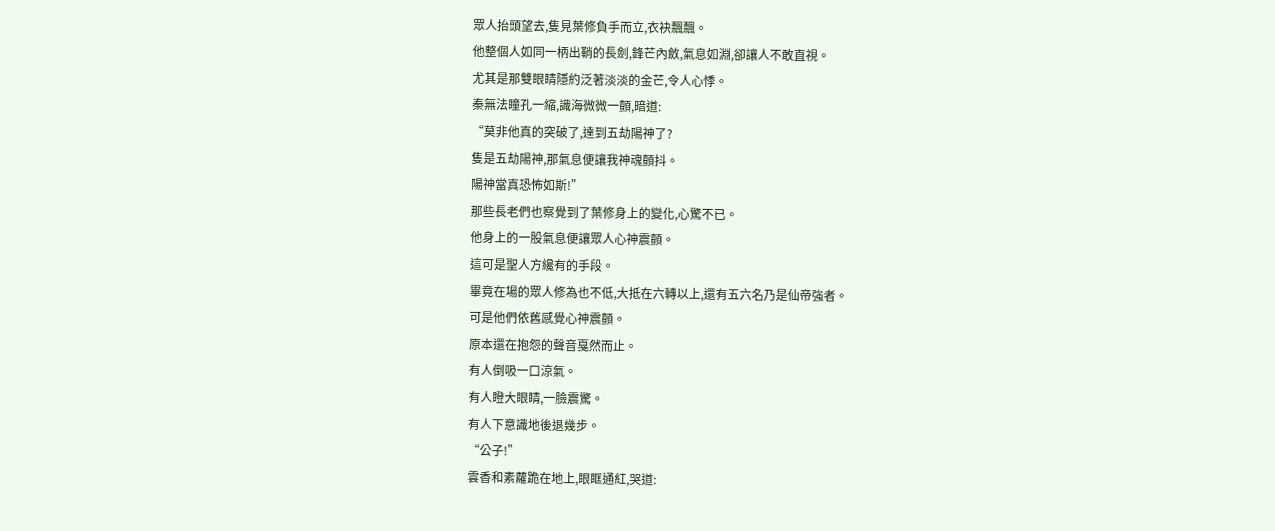眾人抬頭望去,隻見葉修負手而立,衣袂飄飄。
他整個人如同一柄出鞘的長劍,鋒芒內斂,氣息如淵,卻讓人不敢直視。
尤其是那雙眼睛隱約泛著淡淡的金芒,令人心悸。
秦無法瞳孔一縮,識海微微一顫,暗道:
“莫非他真的突破了,達到五劫陽神了?
隻是五劫陽神,那氣息便讓我神魂顫抖。
陽神當真恐怖如斯!”
那些長老們也察覺到了葉修身上的變化,心驚不已。
他身上的一股氣息便讓眾人心神震顫。
這可是聖人方纔有的手段。
畢竟在場的眾人修為也不低,大抵在六轉以上,還有五六名乃是仙帝強者。
可是他們依舊感覺心神震顫。
原本還在抱怨的聲音戛然而止。
有人倒吸一口涼氣。
有人瞪大眼睛,一臉震驚。
有人下意識地後退幾步。
“公子!”
雲香和素蘿跪在地上,眼眶通紅,哭道: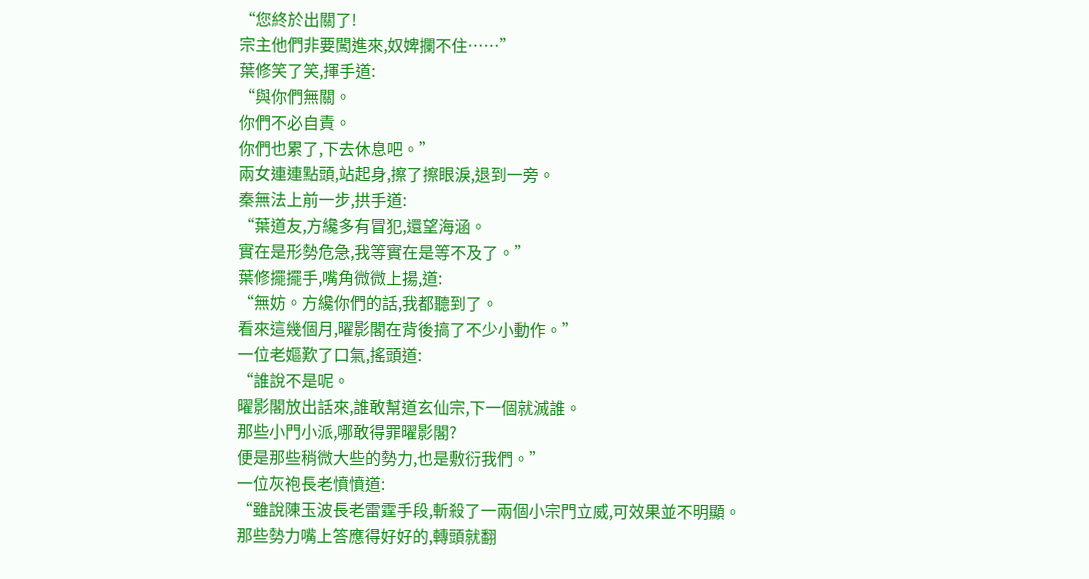“您終於出關了!
宗主他們非要闖進來,奴婢攔不住……”
葉修笑了笑,揮手道:
“與你們無關。
你們不必自責。
你們也累了,下去休息吧。”
兩女連連點頭,站起身,擦了擦眼淚,退到一旁。
秦無法上前一步,拱手道:
“葉道友,方纔多有冒犯,還望海涵。
實在是形勢危急,我等實在是等不及了。”
葉修擺擺手,嘴角微微上揚,道:
“無妨。方纔你們的話,我都聽到了。
看來這幾個月,曜影閣在背後搞了不少小動作。”
一位老嫗歎了口氣,搖頭道:
“誰說不是呢。
曜影閣放出話來,誰敢幫道玄仙宗,下一個就滅誰。
那些小門小派,哪敢得罪曜影閣?
便是那些稍微大些的勢力,也是敷衍我們。”
一位灰袍長老憤憤道:
“雖說陳玉波長老雷霆手段,斬殺了一兩個小宗門立威,可效果並不明顯。
那些勢力嘴上答應得好好的,轉頭就翻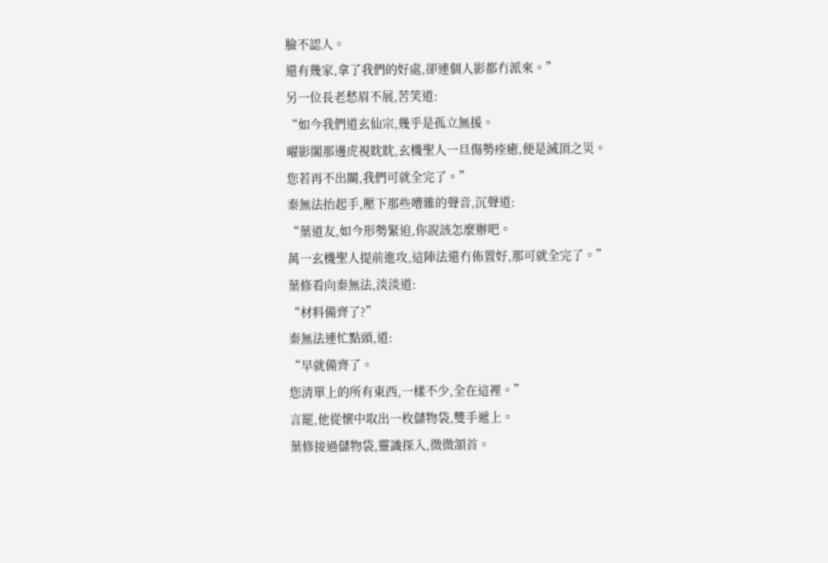臉不認人。
還有幾家,拿了我們的好處,卻連個人影都冇派來。”
另一位長老愁眉不展,苦笑道:
“如今我們道玄仙宗,幾乎是孤立無援。
曜影閣那邊虎視眈眈,玄機聖人一旦傷勢痊癒,便是滅頂之災。
您若再不出關,我們可就全完了。”
秦無法抬起手,壓下那些嘈雜的聲音,沉聲道:
“葉道友,如今形勢緊迫,你說該怎麼辦吧。
萬一玄機聖人提前進攻,這陣法還冇佈置好,那可就全完了。”
葉修看向秦無法,淡淡道:
“材料備齊了?”
秦無法連忙點頭,道:
“早就備齊了。
您清單上的所有東西,一樣不少,全在這裡。”
言罷,他從懷中取出一枚儲物袋,雙手遞上。
葉修接過儲物袋,靈識探入,微微頷首。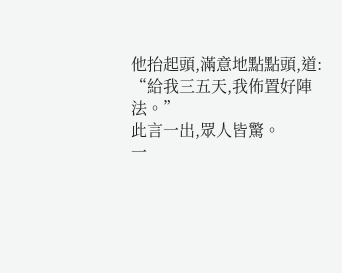他抬起頭,滿意地點點頭,道:
“給我三五天,我佈置好陣法。”
此言一出,眾人皆驚。
一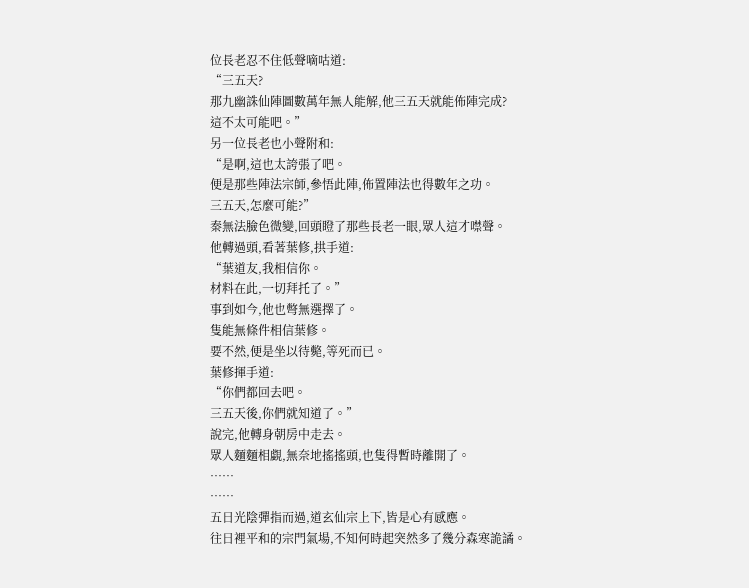位長老忍不住低聲嘀咕道:
“三五天?
那九幽誅仙陣圖數萬年無人能解,他三五天就能佈陣完成?
這不太可能吧。”
另一位長老也小聲附和:
“是啊,這也太誇張了吧。
便是那些陣法宗師,參悟此陣,佈置陣法也得數年之功。
三五天,怎麼可能?”
秦無法臉色微變,回頭瞪了那些長老一眼,眾人這才噤聲。
他轉過頭,看著葉修,拱手道:
“葉道友,我相信你。
材料在此,一切拜托了。”
事到如今,他也彆無選擇了。
隻能無條件相信葉修。
要不然,便是坐以待斃,等死而已。
葉修揮手道:
“你們都回去吧。
三五天後,你們就知道了。”
說完,他轉身朝房中走去。
眾人麵麵相覷,無奈地搖搖頭,也隻得暫時離開了。
……
……
五日光陰彈指而過,道玄仙宗上下,皆是心有感應。
往日裡平和的宗門氣場,不知何時起突然多了幾分森寒詭譎。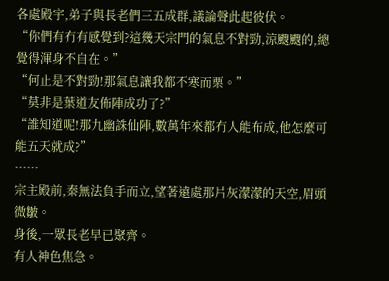各處殿宇,弟子與長老們三五成群,議論聲此起彼伏。
“你們有冇有感覺到?這幾天宗門的氣息不對勁,涼颼颼的,總覺得渾身不自在。”
“何止是不對勁!那氣息讓我都不寒而栗。”
“莫非是葉道友佈陣成功了?”
“誰知道呢!那九幽誅仙陣,數萬年來都冇人能布成,他怎麼可能五天就成?”
……
宗主殿前,秦無法負手而立,望著遠處那片灰濛濛的天空,眉頭微皺。
身後,一眾長老早已聚齊。
有人神色焦急。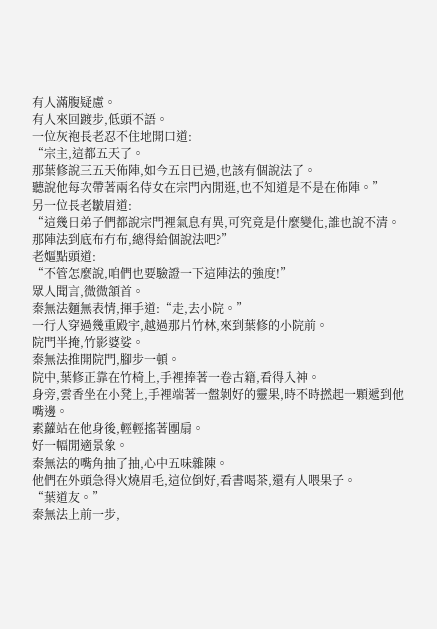有人滿腹疑慮。
有人來回踱步,低頭不語。
一位灰袍長老忍不住地開口道:
“宗主,這都五天了。
那葉修說三五天佈陣,如今五日已過,也該有個說法了。
聽說他每次帶著兩名侍女在宗門內閒逛,也不知道是不是在佈陣。”
另一位長老皺眉道:
“這幾日弟子們都說宗門裡氣息有異,可究竟是什麼變化,誰也說不清。
那陣法到底布冇布,總得給個說法吧?”
老嫗點頭道:
“不管怎麼說,咱們也要驗證一下這陣法的強度!”
眾人聞言,微微頷首。
秦無法麵無表情,揮手道:“走,去小院。”
一行人穿過幾重殿宇,越過那片竹林,來到葉修的小院前。
院門半掩,竹影婆娑。
秦無法推開院門,腳步一頓。
院中,葉修正靠在竹椅上,手裡捧著一卷古籍,看得入神。
身旁,雲香坐在小凳上,手裡端著一盤剝好的靈果,時不時撚起一顆遞到他嘴邊。
素蘿站在他身後,輕輕搖著團扇。
好一幅閒適景象。
秦無法的嘴角抽了抽,心中五味雜陳。
他們在外頭急得火燒眉毛,這位倒好,看書喝茶,還有人喂果子。
“葉道友。”
秦無法上前一步,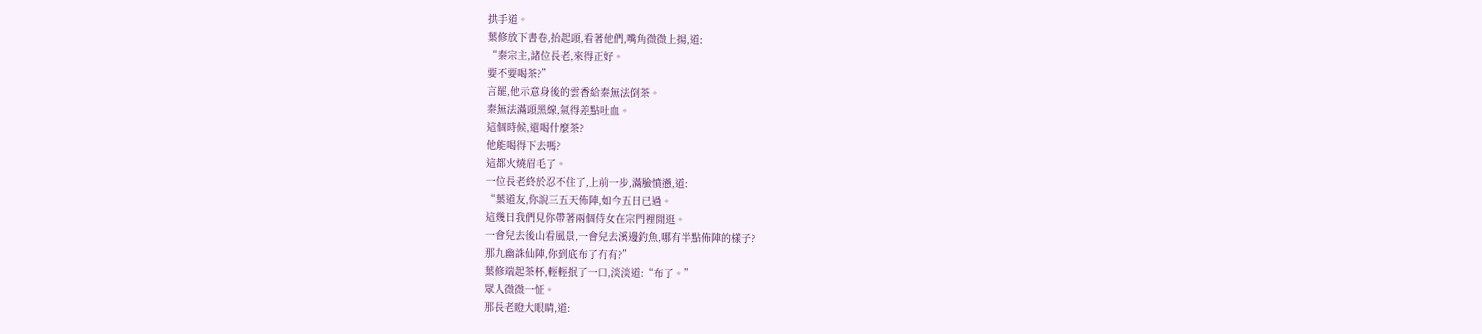拱手道。
葉修放下書卷,抬起頭,看著他們,嘴角微微上揚,道:
“秦宗主,諸位長老,來得正好。
要不要喝茶?”
言罷,他示意身後的雲香給秦無法倒茶。
秦無法滿頭黑線,氣得差點吐血。
這個時候,還喝什麼茶?
他能喝得下去嗎?
這都火燒眉毛了。
一位長老終於忍不住了,上前一步,滿臉憤懣,道:
“葉道友,你說三五天佈陣,如今五日已過。
這幾日我們見你帶著兩個侍女在宗門裡閒逛。
一會兒去後山看風景,一會兒去溪邊釣魚,哪有半點佈陣的樣子?
那九幽誅仙陣,你到底布了冇有?”
葉修端起茶杯,輕輕抿了一口,淡淡道:“布了。”
眾人微微一怔。
那長老瞪大眼睛,道: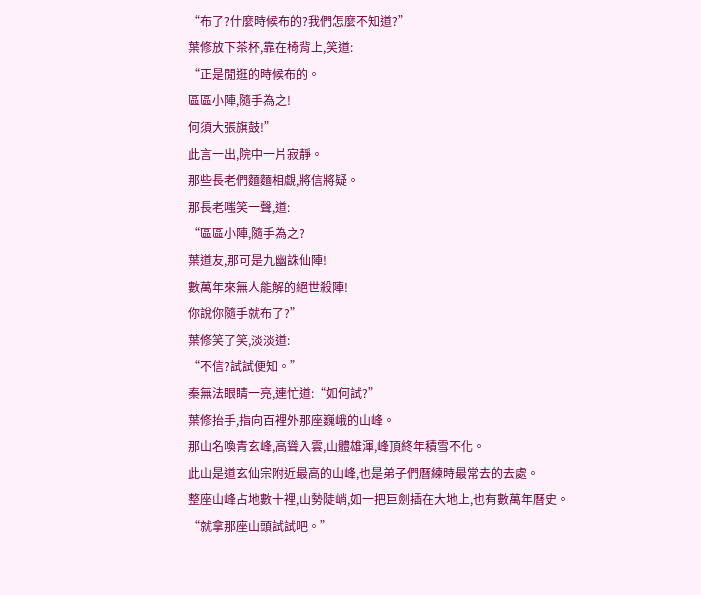“布了?什麼時候布的?我們怎麼不知道?”
葉修放下茶杯,靠在椅背上,笑道:
“正是閒逛的時候布的。
區區小陣,隨手為之!
何須大張旗鼓!”
此言一出,院中一片寂靜。
那些長老們麵麵相覷,將信將疑。
那長老嗤笑一聲,道:
“區區小陣,隨手為之?
葉道友,那可是九幽誅仙陣!
數萬年來無人能解的絕世殺陣!
你說你隨手就布了?”
葉修笑了笑,淡淡道:
“不信?試試便知。”
秦無法眼睛一亮,連忙道:“如何試?”
葉修抬手,指向百裡外那座巍峨的山峰。
那山名喚青玄峰,高聳入雲,山體雄渾,峰頂終年積雪不化。
此山是道玄仙宗附近最高的山峰,也是弟子們曆練時最常去的去處。
整座山峰占地數十裡,山勢陡峭,如一把巨劍插在大地上,也有數萬年曆史。
“就拿那座山頭試試吧。”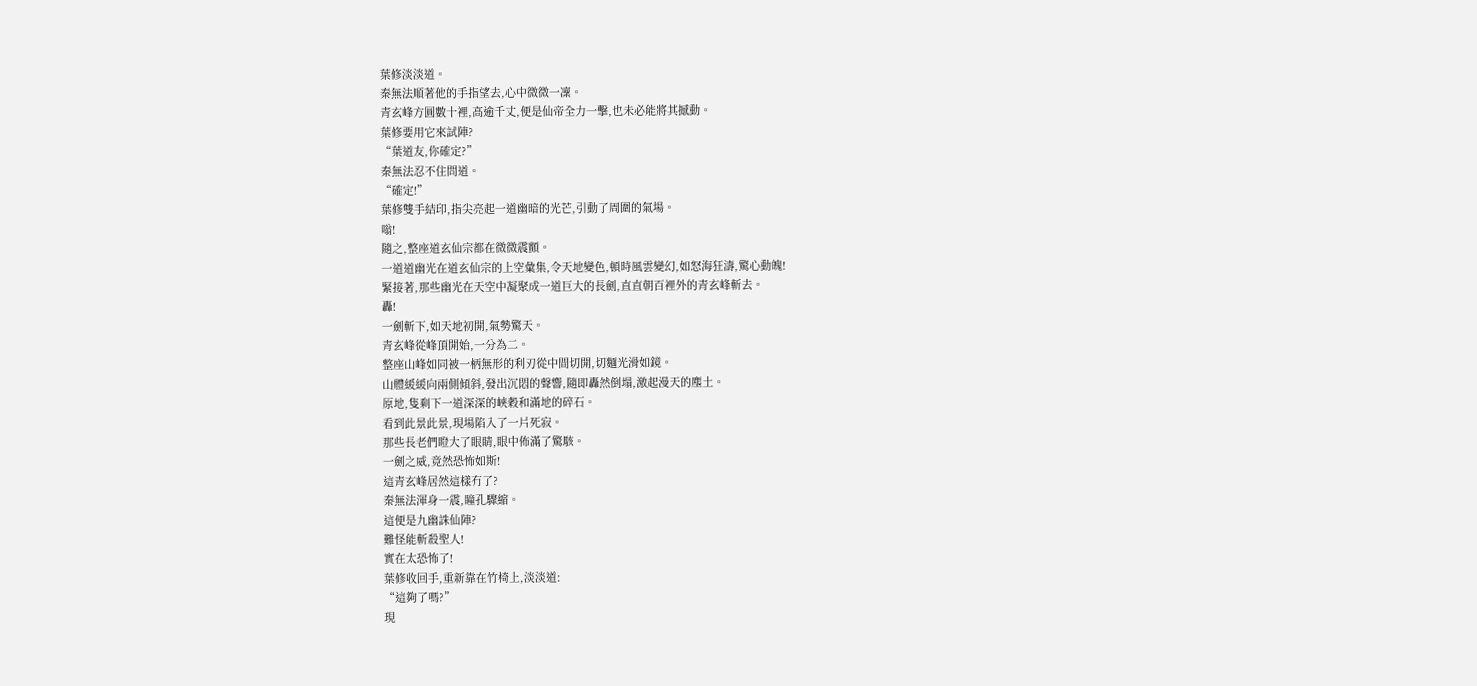葉修淡淡道。
秦無法順著他的手指望去,心中微微一凜。
青玄峰方圓數十裡,高逾千丈,便是仙帝全力一擊,也未必能將其撼動。
葉修要用它來試陣?
“葉道友,你確定?”
秦無法忍不住問道。
“確定!”
葉修雙手結印,指尖亮起一道幽暗的光芒,引動了周圍的氣場。
嗡!
隨之,整座道玄仙宗都在微微震顫。
一道道幽光在道玄仙宗的上空彙集,令天地變色,頓時風雲變幻,如怒海狂濤,驚心動魄!
緊接著,那些幽光在天空中凝聚成一道巨大的長劍,直直朝百裡外的青玄峰斬去。
轟!
一劍斬下,如天地初開,氣勢驚天。
青玄峰從峰頂開始,一分為二。
整座山峰如同被一柄無形的利刃從中間切開,切麵光滑如鏡。
山體緩緩向兩側傾斜,發出沉悶的聲響,隨即轟然倒塌,激起漫天的塵土。
原地,隻剩下一道深深的峽穀和滿地的碎石。
看到此景此景,現場陷入了一片死寂。
那些長老們瞪大了眼睛,眼中佈滿了驚駭。
一劍之威,竟然恐怖如斯!
這青玄峰居然這樣冇了?
秦無法渾身一震,瞳孔驟縮。
這便是九幽誅仙陣?
難怪能斬殺聖人!
實在太恐怖了!
葉修收回手,重新靠在竹椅上,淡淡道:
“這夠了嗎?”
現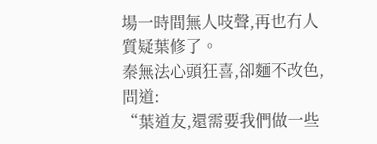場一時間無人吱聲,再也冇人質疑葉修了。
秦無法心頭狂喜,卻麵不改色,問道:
“葉道友,還需要我們做一些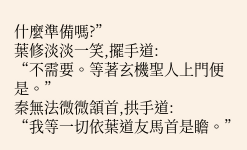什麼準備嗎?”
葉修淡淡一笑,擺手道:
“不需要。等著玄機聖人上門便是。”
秦無法微微頷首,拱手道:
“我等一切依葉道友馬首是瞻。”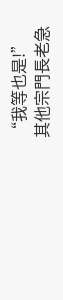“我等也是!”
其他宗門長老急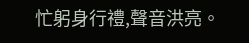忙躬身行禮,聲音洪亮。